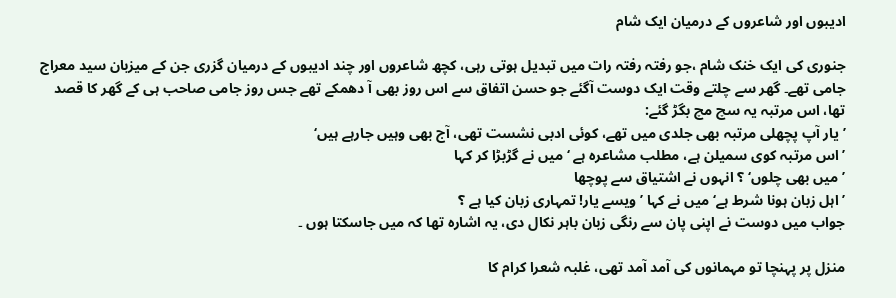ادیبوں اور شاعروں کے درمیان ایک شام

جنوری کی ایک خنک شام ،جو رفتہ رفتہ رات میں تبدیل ہوتی رہی، کچھ شاعروں اور چند ادیبوں کے درمیان گزری جن کے میزبان سید معراج جامی تھے۔ گھر سے چلتے وقت ایک دوست آگئے جو حسن اتفاق سے اس روز بھی آ دھمکے تھے جس روز جامی صاحب ہی کے گھر کا قصد تھا، اس مرتبہ یہ سچ مچ بگڑ گئے:
’یار آپ پچھلی مرتبہ بھی جلدی میں تھے، کوئی ادبی نشست تھی، آج بھی وہیں جارہے ہیں‘
’اس مرتبہ کوی سمیلن ہے، مطلب مشاعرہ ہے ‘ میں نے گڑبڑا کر کہا
’ میں بھی چلوں‘ ؟ انہوں نے اشتیاق سے پوچھا
’ اہل زبان ہونا شرط ہے‘ میں نے کہا ’ ویسے یار! تمہاری زبان کیا ہے ؟
جواب میں دوست نے اپنی پان سے رنگی زبان باہر نکال دی، یہ اشارہ تھا کہ میں جاسکتا ہوں ۔

منزل پر پہنچا تو مہمانوں کی آمد آمد تھی، غلبہ شعرا کرام کا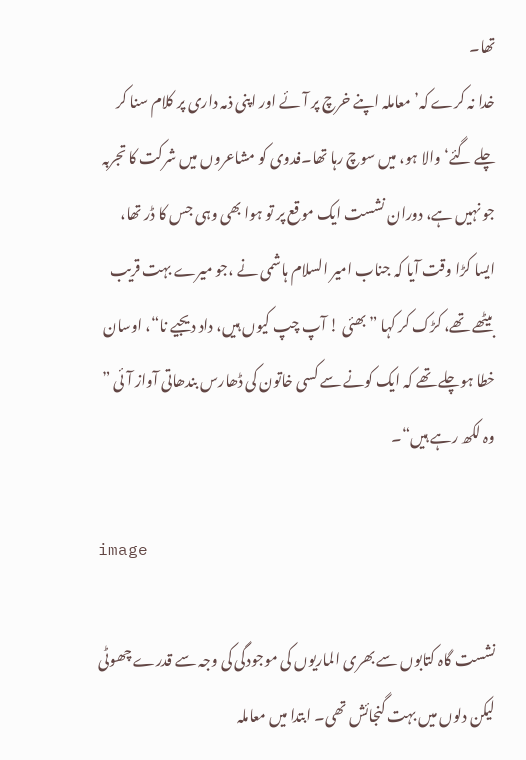تھا۔
خدا نہ کرے کہ’ معاملہ اپنے خرچ پر آئے اور اپنی ذمہ داری پر کلام سنا کر چلے گئے‘ والا ہو، میں سوچ رہا تھا۔فدوی کو مشاعروں میں شرکت کا تجربہ جو نہیں ہے، دوران نشست ایک موقع پر تو ہوا بھی وہی جس کا ڈر تھا، ایسا کڑا وقت آیا کہ جناب امیر السلام ہاشمی نے ،جو میرے بہت قریب بیٹھے تھے، کڑک کر کہا ” بھئی ! آپ چپ کیوں ہیں، داد دیجیے نا“، اوسان خطا ہوچلے تھے کہ ایک کونے سے کسی خاتون کی ڈھارس بندھاتی آواز آئی ” وہ لکھ رہے ہیں“۔

image

نشست گاہ کتابوں سے بھری الماریوں کی موجودگی کی وجہ سے قدرے چھوٹی لیکن دلوں میں بہت گنجائش تھی۔ ابتدا میں معاملہ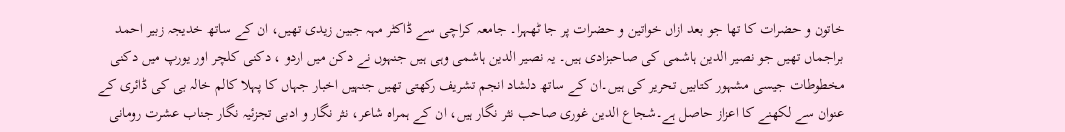خاتون و حضرات کا تھا جو بعد ازاں خواتین و حضرات پر جا ٹھہرا۔ جامعہ کراچی سے ڈاکٹر مہہ جبین زیدی تھیں، ان کے ساتھ خدیجہ زبیر احمد براجماں تھیں جو نصیر الدین ہاشمی کی صاحبزادی ہیں۔ یہ نصیر الدین ہاشمی وہی ہیں جنہوں نے دکن میں اردو ، دکنی کلچر اور یورپ میں دکنی مخطوطات جیسی مشہور کتابیں تحریر کی ہیں۔ان کے ساتھ دلشاد انجم تشریف رکھتی تھیں جنہیں اخبار جہاں کا پہلا کالم خالہ بی کی ڈائری کے عنوان سے لکھنے کا اعزاز حاصل ہے۔شجاع الدین غوری صاحب نثر نگار ہیں، ان کے ہمراہ شاعر، نثر نگار و ادبی تجزئیہ نگار جناب عشرت رومانی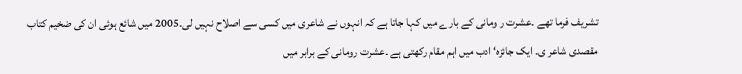تشریف فرما تھے ۔عشرت ر ومانی کے بارے میں کہا جاتا ہے کہ انہوں نے شاعری میں کسی سے اصلاح نہیں لی۔2005 میں شائع ہوئی ان کی ضخیم کتاب مقصدی شاعر ی۔ ایک جائزہ‘ ادب میں اہم مقام رکھتی ہے ۔عشرت رومانی کے برابر میں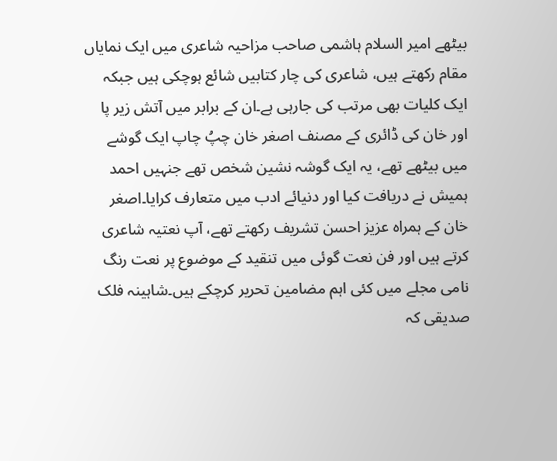بیٹھے امیر السلام ہاشمی صاحب مزاحیہ شاعری میں ایک نمایاں مقام رکھتے ہیں، شاعری کی چار کتابیں شائع ہوچکی ہیں جبکہ ایک کلیات بھی مرتب کی جارہی ہے۔ان کے برابر میں آتش زیر پا اور خان کی ڈائری کے مصنف اصغر خان چپُ چاپ ایک گوشے میں بیٹھے تھے، یہ ایک گوشہ نشین شخص تھے جنہیں احمد ہمیش نے دریافت کیا اور دنیائے ادب میں متعارف کرایا۔اصغر خان کے ہمراہ عزیز احسن تشریف رکھتے تھے، آپ نعتیہ شاعری کرتے ہیں اور فن نعت گوئی میں تنقید کے موضوع پر نعت رنگ نامی مجلے میں کئی اہم مضامین تحریر کرچکے ہیں۔شاہینہ فلک صدیقی کہ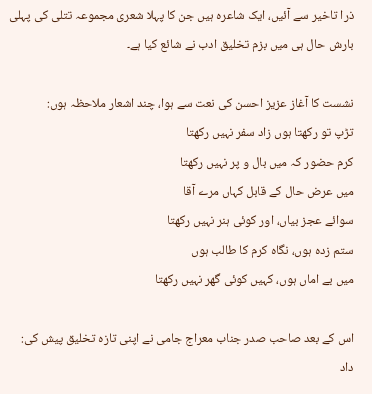ذرا تاخیر سے آئیں، ایک شاعرہ ہیں جن کا پہلا شعری مجموعہ تتلی کی پہلی بارش حال ہی میں بزم تخلیق ادب نے شائع کیا ہے۔

نشست کا آغاز عزیز احسن کی نعت سے ہوا، چند اشعار ملاحظہ ہوں:
تڑپ تو رکھتا ہوں زاد سفر نہیں رکھتا
کرم حضور کہ میں بال و پر نہیں رکھتا
میں عرض حال کے قابل کہاں مرے آقا
سوائے عجز بیاں، اور کوئی ہنر نہیں رکھتا
ستم زدہ ہوں، نگاہ کرم کا طالب ہوں
میں بے اماں ہوں، کہیں کوئی گھر نہیں رکھتا

اس کے بعد صاحب صدر جناب معراج جامی نے اپنی تازہ تخلیق پیش کی:
داد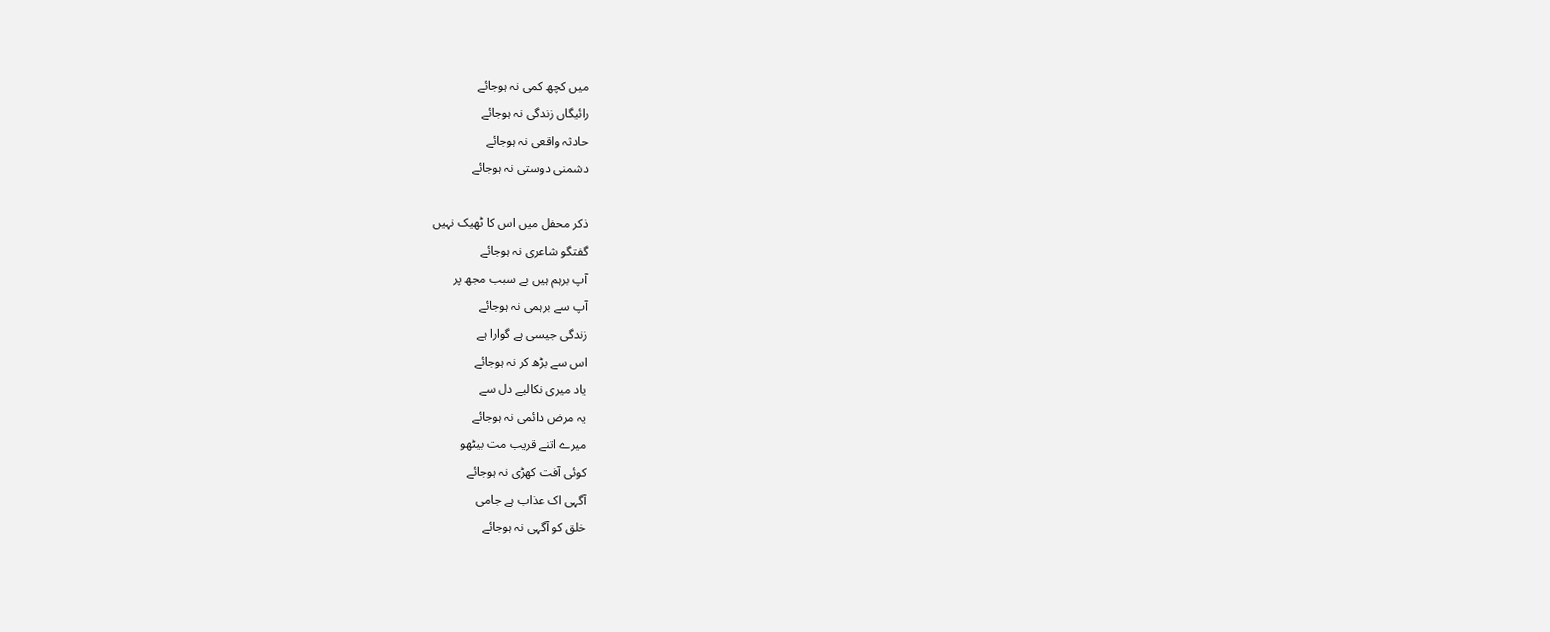میں کچھ کمی نہ ہوجائے
رائیگاں زندگی نہ ہوجائے
حادثہ واقعی نہ ہوجائے
دشمنی دوستی نہ ہوجائے

ذکر محفل میں اس کا ٹھیک نہیں
گفتگو شاعری نہ ہوجائے
آپ برہم ہیں بے سبب مجھ پر
آپ سے برہمی نہ ہوجائے
زندگی جیسی ہے گوارا ہے
اس سے بڑھ کر نہ ہوجائے
یاد میری نکالیے دل سے
یہ مرض دائمی نہ ہوجائے
میرے اتنے قریب مت بیٹھو
کوئی آفت کھڑی نہ ہوجائے
آگہی اک عذاب ہے جامی
خلق کو آگہی نہ ہوجائے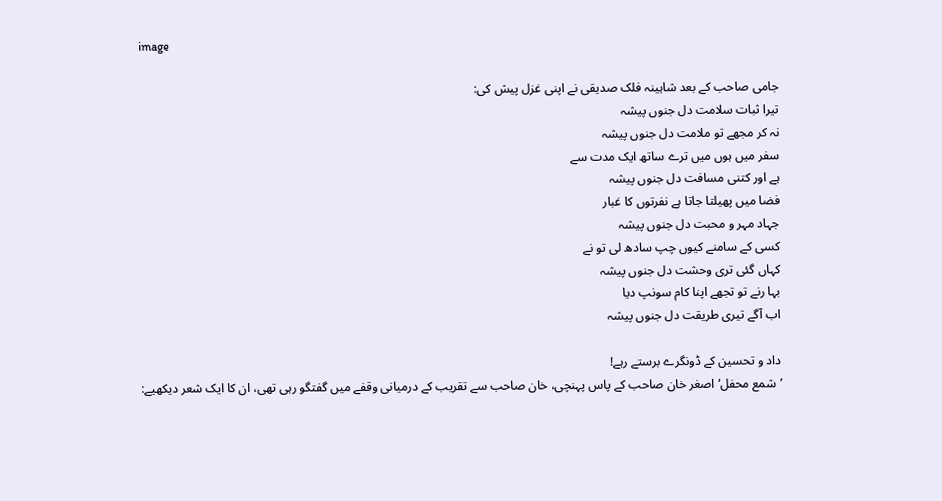image

جامی صاحب کے بعد شاہینہ فلک صدیقی نے اپنی غزل پیش کی:
تیرا ثبات سلامت دل جنوں پیشہ
نہ کر مجھے تو ملامت دل جنوں پیشہ
سفر میں ہوں میں ترے ساتھ ایک مدت سے
ہے اور کتنی مسافت دل جنوں پیشہ
فضا میں پھیلتا جاتا ہے نفرتوں کا غبار
جہاد مہر و محبت دل جنوں پیشہ
کسی کے سامنے کیوں چپ سادھ لی تو نے
کہاں گئی تری وحشت دل جنوں پیشہ
بہا رنے تو تجھے اپنا کام سونپ دیا
اب آگے تیری طریقت دل جنوں پیشہ

داد و تحسین کے ڈونگرے برستے رہے!
’شمع محفل‘ اصغر خان صاحب کے پاس پہنچی، خان صاحب سے تقریب کے درمیانی وقفے میں گفتگو رہی تھی، ان کا ایک شعر دیکھیے: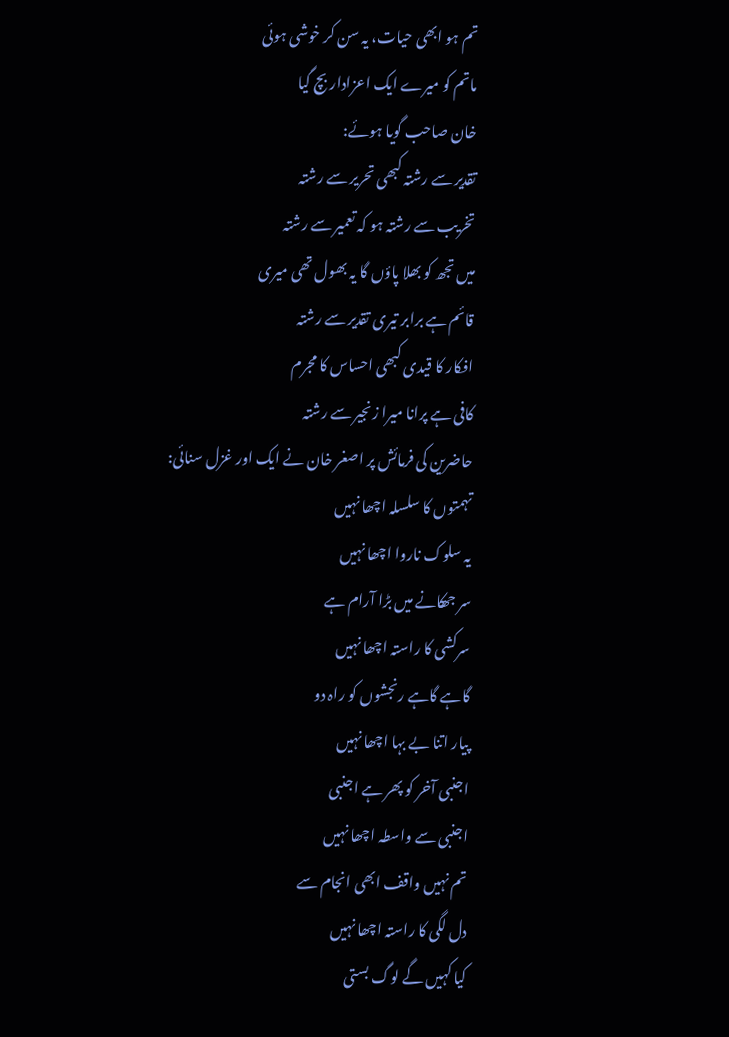تم ہو ابھی حیات، یہ سن کر خوشی ہوئی
ماتم کو میرے ایک اعزادار بچ گیا
خان صاحب گویا ہوئے:
تقدیر سے رشتہ کبھی تحریر سے رشتہ
تخریب سے رشتہ ہو کہ تعمیر سے رشتہ
میں تجھ کو بھلا پاؤں گا یہ بھول تھی میری
قائم ہے برابر تیری تقدیر سے رشتہ
افکار کا قیدی کبھی احساس کا مجرم
کافی ہے پرانا میرا زنجیر سے رشتہ
حاضرین کی فرمائش پر اصغر خان نے ایک اور غزل سنائی:
تہمتوں کا سلسلہ اچھا نہیں
یہ سلوک ناروا اچھا نہیں
سر جھکانے میں بڑا آرام ہے
سرکشی کا راستہ اچھا نہیں
گاہے گاہے رنجشوں کو راہ دو
پیار اتنا بے بہا اچھا نہیں
اجنبی آخر کو پھر ہے اجنبی
اجنبی سے واسطہ اچھا نہیں
تم نہیں واقف ابھی انجام سے
دل لگی کا راستہ اچھا نہیں
کیا کہیں گے لوگ بستی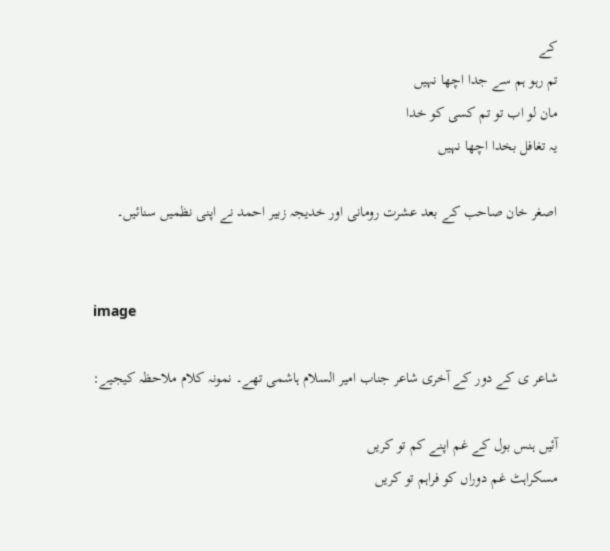کے
تم رہو ہم سے جدا اچھا نہیں
مان لو اب تو تم کسی کو خدا
یہ تغافل بخدا اچھا نہیں

اصغر خان صاحب کے بعد عشرت رومانی اور خدیجہ زبیر احمد نے اپنی نظمیں سنائیں۔


image

شاعر ی کے دور کے آخری شاعر جناب امیر السلام ہاشمی تھے۔ نمونہ کلام ملاحظہ کیجیے:

آئیں ہنس بول کے غم اپنے کم تو کریں
مسکراہٹ غم دوراں کو فراہم تو کریں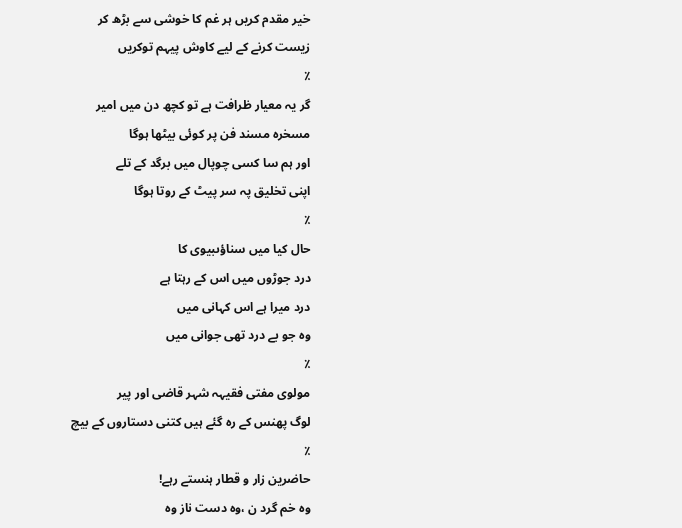خیر مقدم کریں ہر غم کا خوشی سے بڑھ کر
زیست کرنے کے لیے کاوش پیہم توکریں
٪
گر یہ معیار ظرافت ہے تو کچھ دن میں امیر
مسخرہ مسند فن پر کوئی بیٹھا ہوگا
اور ہم سا کسی چوپال میں برگد کے تلے
اپنی تخلیق پہ سر پیٹ کے روتا ہوگا
٪
حال کیا میں سناؤںبیوی کا
درد جوڑوں میں اس کے رہتا ہے
درد میرا ہے اس کہانی میں
وہ جو بے درد تھی جوانی میں
٪
مولوی مفتی فقیہہ شہر قاضی اور پیر
لوگ پھنس کے رہ گئے ہیں کتنی دستاروں کے بیچ
٪
حاضرین زار و قطار ہنستے رہے!
وہ خم گرد ن ،وہ دست ناز وہ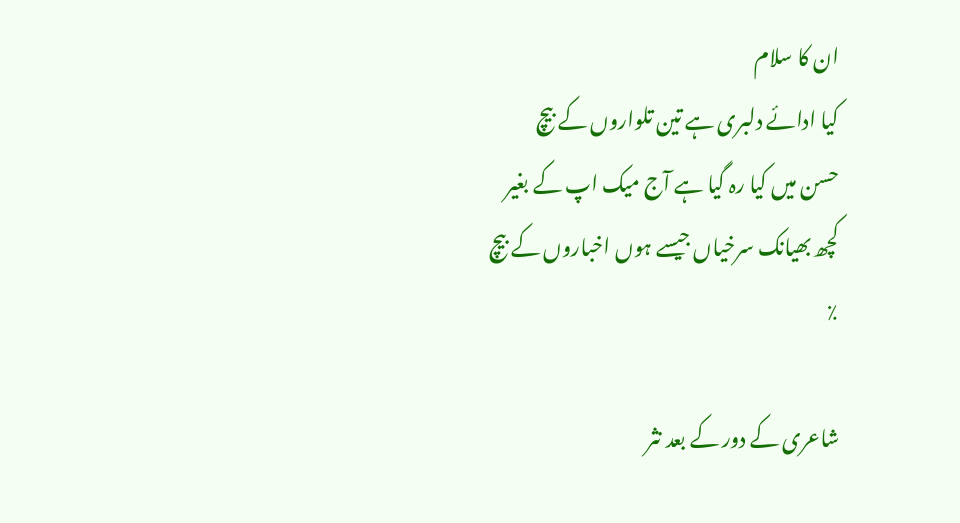ان کا سلام
کیا ادائے دلبری ہے تین تلواروں کے بیچ
حسن میں کیا رہ گیا ہے آج میک اپ کے بغیر
کچھ بھیانک سرخیاں جیسے ہوں اخباروں کے بیچ
٪

شاعری کے دور کے بعد نثر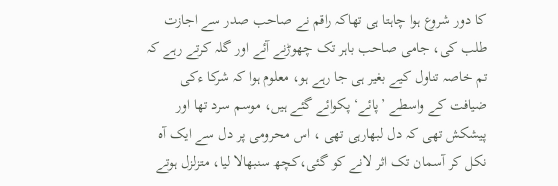کا دور شروع ہوا چاہتا ہی تھاکہ راقم نے صاحب صدر سے اجازت طلب کی، جامی صاحب باہر تک چھوڑنے آئے اور گلہ کرتے رہے کہ تم خاصہ تناول کیے بغیر ہی جا رہے ہو، معلوم ہوا کہ شرکا ءکی ضیافت کے واسطے ’پائے‘ پکوائے گئے ہیں، موسم سرد تھا اور پیشکش تھی کہ دل لبھارہی تھی ، اس محرومی پر دل سے ایک آہ نکل کر آسمان تک اثر لانے کو گئی،کچھ سنبھالا لیا، متزلزل ہوتے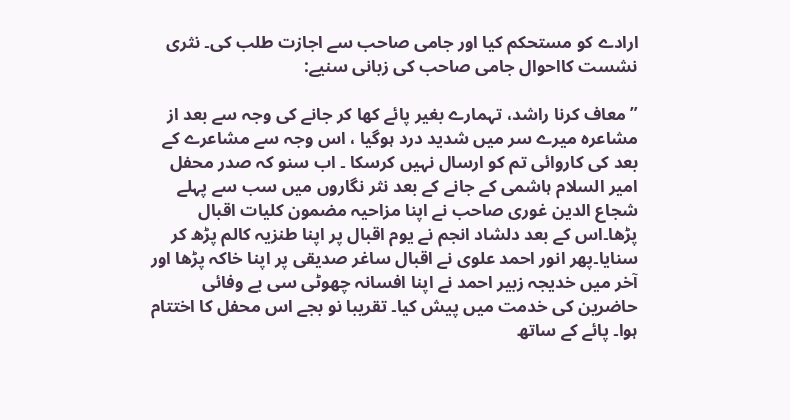ارادے کو مستحکم کیا اور جامی صاحب سے اجازت طلب کی۔ نثری نشست کااحوال جامی صاحب کی زبانی سنیے:

” معاف کرنا راشد، تہمارے بغیر پائے کھا کر جانے کی وجہ سے بعد از مشاعرہ میرے سر میں شدید درد ہوگیا ، اس وجہ سے مشاعرے کے بعد کی کاروائی تم کو ارسال نہیں کرسکا ۔ اب سنو کہ صدر محفل امیر السلام ہاشمی کے جانے کے بعد نثر نگاروں میں سب سے پہلے شجاع الدین غوری صاحب نے اپنا مزاحیہ مضمون کلیات اقبال پڑھا۔اس کے بعد دلشاد انجم نے یوم اقبال پر اپنا طنزیہ کالم پڑھ کر سنایا۔پھر انور احمد علوی نے اقبال ساغر صدیقی پر اپنا خاکہ پڑھا اور آخر میں خدیجہ زبیر احمد نے اپنا افسانہ چھوٹی سی بے وفائی حاضرین کی خدمت میں پیش کیا۔ تقریبا نو بجے اس محفل کا اختتام ہوا۔ پائے کے ساتھ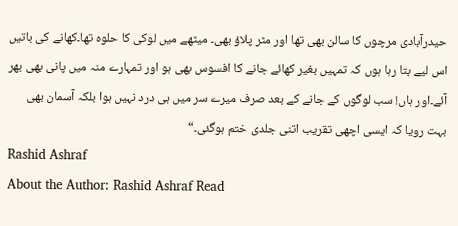حیدرآبادی مرچوں کا سالن بھی تھا اور مٹر پلاؤ بھی۔ میٹھے میں لوکی کا حلوہ تھا۔کھانے کی باتیں اس لیے بتا رہا ہوں کہ تمہیں بغیر کھائے جانے کا افسوس بھی ہو اور تمہارے منہ میں پانی بھی بھر آئے۔اور ہاں! سب لوگوں کے جانے کے بعد صرف میرے سر میں ہی درد نہیں ہوا بلکہ آسمان بھی بہت رویا کہ ایسی اچھی تقریب اتنی جلدی ختم ہوگئی۔“
Rashid Ashraf
About the Author: Rashid Ashraf Read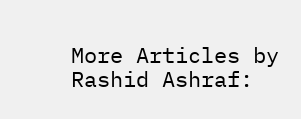More Articles by Rashid Ashraf: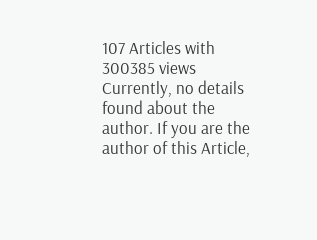107 Articles with 300385 views Currently, no details found about the author. If you are the author of this Article,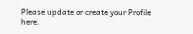Please update or create your Profile here.